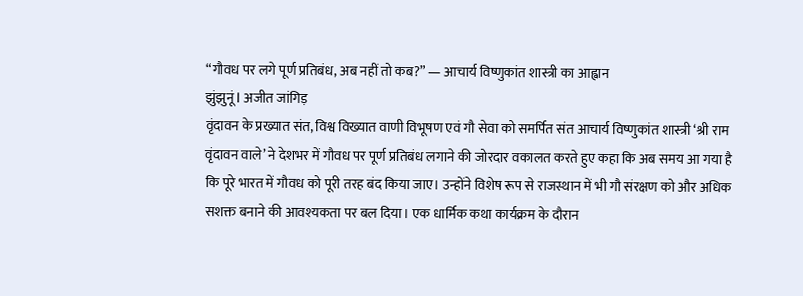“गौवध पर लगे पूर्ण प्रतिबंध, अब नहीं तो कब?” — आचार्य विष्णुकांत शास्त्री का आह्वान
झुंझुनूं I अजीत जांगिड़
वृंदावन के प्रख्यात संत, विश्व विख्यात वाणी विभूषण एवं गौ सेवा को समर्पित संत आचार्य विष्णुकांत शास्त्री ‘श्री राम वृंदावन वाले’ ने देशभर में गौवध पर पूर्ण प्रतिबंध लगाने की जोरदार वकालत करते हुए कहा कि अब समय आ गया है कि पूरे भारत में गौवध को पूरी तरह बंद किया जाए। उन्होंने विशेष रूप से राजस्थान में भी गौ संरक्षण को और अधिक सशक्त बनाने की आवश्यकता पर बल दिया। एक धार्मिक कथा कार्यक्रम के दौरान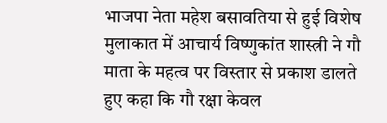भाजपा नेता महेश बसावतिया से हुई विशेष मुलाकात में आचार्य विष्णुकांत शास्त्री ने गौ माता के महत्व पर विस्तार से प्रकाश डालते हुए कहा कि गौ रक्षा केवल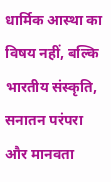धार्मिक आस्था का विषय नहीं, बल्कि भारतीय संस्कृति, सनातन परंपरा और मानवता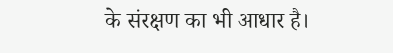के संरक्षण का भी आधार है।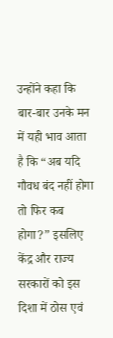उन्होंने कहा कि बार-बार उनके मन में यही भाव आता है कि “अब यदि गौवध बंद नहीं होगा तो फिर कब होगा?” इसलिए केंद्र और राज्य सरकारों को इस दिशा में ठोस एवं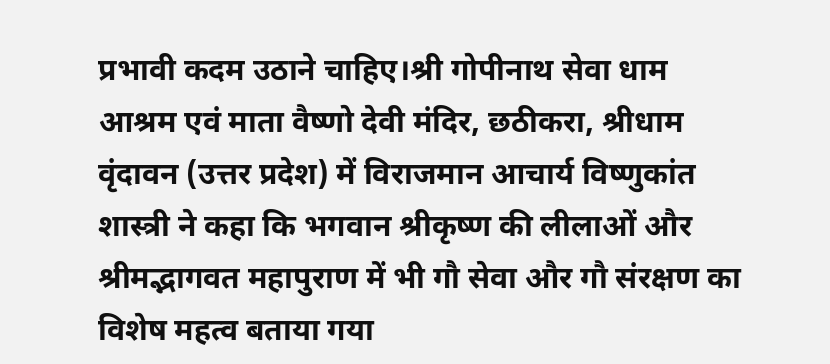प्रभावी कदम उठाने चाहिए।श्री गोपीनाथ सेवा धाम आश्रम एवं माता वैष्णो देवी मंदिर, छठीकरा, श्रीधाम वृंदावन (उत्तर प्रदेश) में विराजमान आचार्य विष्णुकांत शास्त्री ने कहा कि भगवान श्रीकृष्ण की लीलाओं और श्रीमद्भागवत महापुराण में भी गौ सेवा और गौ संरक्षण का विशेष महत्व बताया गया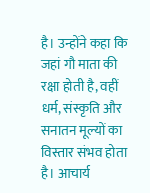है। उन्होंने कहा कि जहां गौ माता की रक्षा होती है, वहीं धर्म, संस्कृति और सनातन मूल्यों का विस्तार संभव होता है। आचार्य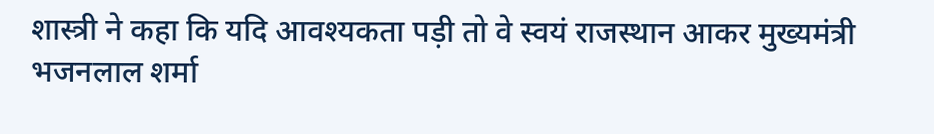शास्त्री ने कहा कि यदि आवश्यकता पड़ी तो वे स्वयं राजस्थान आकर मुख्यमंत्री भजनलाल शर्मा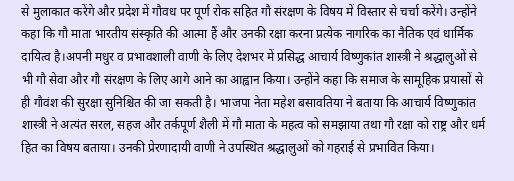से मुलाकात करेंगे और प्रदेश में गौवध पर पूर्ण रोक सहित गौ संरक्षण के विषय में विस्तार से चर्चा करेंगे। उन्होंने कहा कि गौ माता भारतीय संस्कृति की आत्मा हैं और उनकी रक्षा करना प्रत्येक नागरिक का नैतिक एवं धार्मिक दायित्व है।अपनी मधुर व प्रभावशाली वाणी के लिए देशभर में प्रसिद्ध आचार्य विष्णुकांत शास्त्री ने श्रद्धालुओं से भी गौ सेवा और गौ संरक्षण के लिए आगे आने का आह्वान किया। उन्होंने कहा कि समाज के सामूहिक प्रयासों से ही गौवंश की सुरक्षा सुनिश्चित की जा सकती है। भाजपा नेता महेश बसावतिया ने बताया कि आचार्य विष्णुकांत शास्त्री ने अत्यंत सरल, सहज और तर्कपूर्ण शैली में गौ माता के महत्व को समझाया तथा गौ रक्षा को राष्ट्र और धर्म हित का विषय बताया। उनकी प्रेरणादायी वाणी ने उपस्थित श्रद्धालुओं को गहराई से प्रभावित किया।